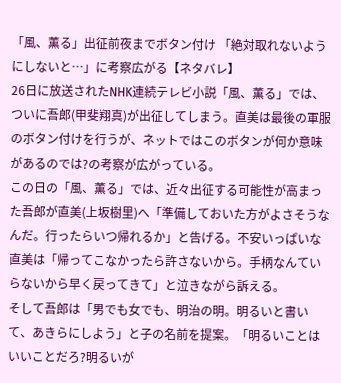「風、薫る」出征前夜までボタン付け 「絶対取れないようにしないと…」に考察広がる【ネタバレ】
26日に放送されたNHK連続テレビ小説「風、薫る」では、ついに吾郎(甲斐翔真)が出征してしまう。直美は最後の軍服のボタン付けを行うが、ネットではこのボタンが何か意味があるのでは?の考察が広がっている。
この日の「風、薫る」では、近々出征する可能性が高まった吾郎が直美(上坂樹里)へ「準備しておいた方がよさそうなんだ。行ったらいつ帰れるか」と告げる。不安いっぱいな直美は「帰ってこなかったら許さないから。手柄なんていらないから早く戻ってきて」と泣きながら訴える。
そして吾郎は「男でも女でも、明治の明。明るいと書いて、あきらにしよう」と子の名前を提案。「明るいことはいいことだろ?明るいが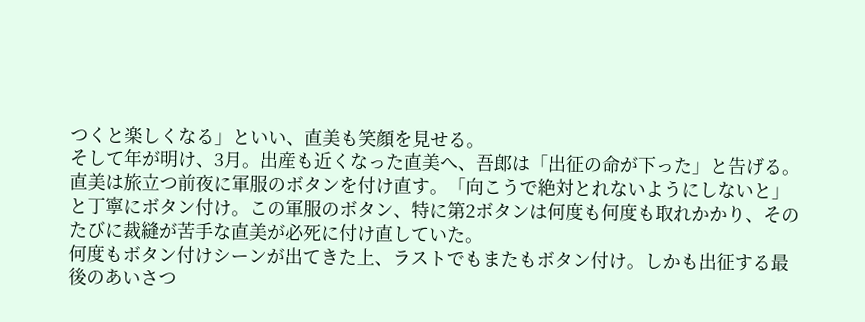つくと楽しくなる」といい、直美も笑顔を見せる。
そして年が明け、3月。出産も近くなった直美へ、吾郎は「出征の命が下った」と告げる。直美は旅立つ前夜に軍服のボタンを付け直す。「向こうで絶対とれないようにしないと」と丁寧にボタン付け。この軍服のボタン、特に第2ボタンは何度も何度も取れかかり、そのたびに裁縫が苦手な直美が必死に付け直していた。
何度もボタン付けシーンが出てきた上、ラストでもまたもボタン付け。しかも出征する最後のあいさつ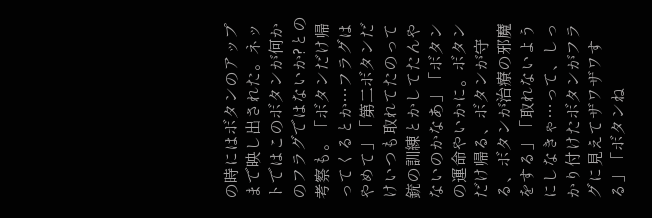の時にはボタンのアップまで映し出された。ネットではこのボタンが何かのフラグではないか?との考察も。「ボタンだけ帰ってくるとか…フラグはやめて」「第二ボタンだけいつも取れてたのって銃の訓練とかしてたんやないのかなあ」「ボタンの運命やいかに。ボタンだけ帰る、ボタンが守る、ボタンが治療の邪魔をする」「取れないようにしなきゃ…って、しっかり付けたボタンがフラグに見えてザワザワする」「ボタンね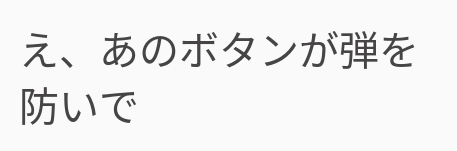え、あのボタンが弾を防いで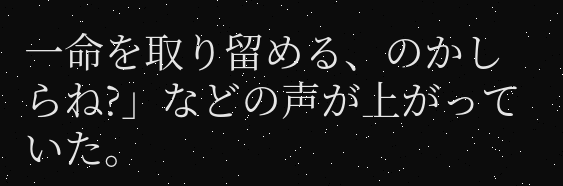一命を取り留める、のかしらね?」などの声が上がっていた。